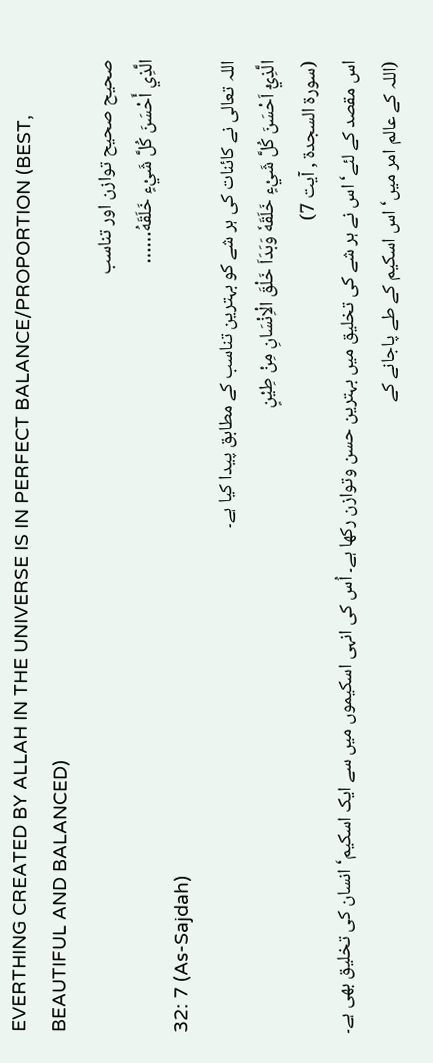EVERTHING CREATED BY ALLAH IN THE UNIVERSE IS IN PERFECT BALANCE/PROPORTION (BEST, BEAUTIFUL AND BALANCED)
صحیح صحیح توازن اور تناسب
الَّذِي أَحْسَنَ كُلَّ شَيْءٍ خَلَقَهُ……
32: 7 (As-Sajdah)
اللہ تعالی نے کائنات کی ہر شے کو بہترین تناسب کے مطابق پیدا کیا ہے۔
الَّذِيْٓ اَحْسَنَ كُلَّ شَيْءٍ خَلَقَهٗ وَبَدَاَ خَلْقَ الْاِنْسَانِ مِنْ طِيْنٍ
(سورة السجدة , آیت 7)
اس مقصد کے لئے‘ اس نے ہر شے کی تخلیق میں بہترین حسن وتوازن رکھا ہے۔ اُس کی انہی اسکیموں میں سے ایک اسکیم‘ انسان کی تخلیق بھی ہے۔ (اللہ کے عالم امر میں‘ اس اسکیم کے طے پاجانے کے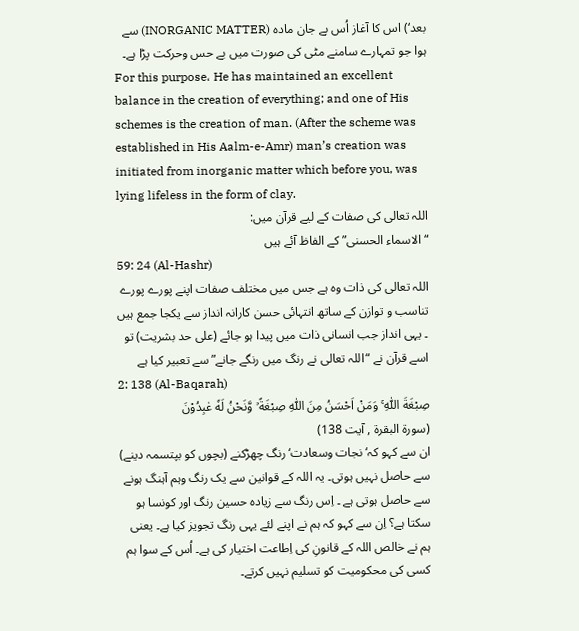بعد‘) اس کا آغاز اُس بے جان مادہ (INORGANIC MATTER) سے ہوا جو تمہارے سامنے مٹی کی صورت میں بے حس وحرکت پڑا ہے۔
For this purpose، He has maintained an excellent balance in the creation of everything; and one of His schemes is the creation of man. (After the scheme was established in His Aalm-e-Amr) man’s creation was initiated from inorganic matter which before you, was lying lifeless in the form of clay.
اللہ تعالی کی صفات کے لیے قرآن میں:
“الاسماء الحسنى” کے الفاظ آئے ہیں
59: 24 (Al-Hashr)
اللہ تعالی کی ذات وہ ہے جس میں مختلف صفات اپنے پورے پورے تناسب و توازن کے ساتھ انتہائی حسن کارانہ انداز سے یکجا جمع ہیں ۔ یہی انداز جب انسانی ذات میں پیدا ہو جائے (علی حد بشریت) تو اسے قرآن نے “اللہ تعالی نے رنگ میں رنگے جانے” سے تعبیر کیا ہے
2: 138 (Al-Baqarah)
صِبْغَةَ اللّٰهِ ۚ وَمَنْ اَحْسَنُ مِنَ اللّٰهِ صِبْغَةً ۡ وَّنَحْنُ لَهٗ عٰبِدُوْنَ
(سورة البقرة , آیت 138)
ان سے کہو کہ‘ نجات وسعادت‘ رنگ چھڑکنے (بچوں کو بپتسمہ دینے) سے حاصل نہیں ہوتی۔ یہ اللہ کے قوانین سے یک رنگ وہم آہنگ ہونے سے حاصل ہوتی ہے ۔ اِس رنگ سے زیادہ حسین رنگ اور کونسا ہو سکتا ہے؟ اِن سے کہو کہ ہم نے اپنے لئے یہی رنگ تجویز کیا ہے۔ یعنی ہم نے خالص اللہ کے قانونِ کی اِطاعت اختیار کی ہے۔ اُس کے سوا ہم کسی کی محکومیت کو تسلیم نہیں کرتے۔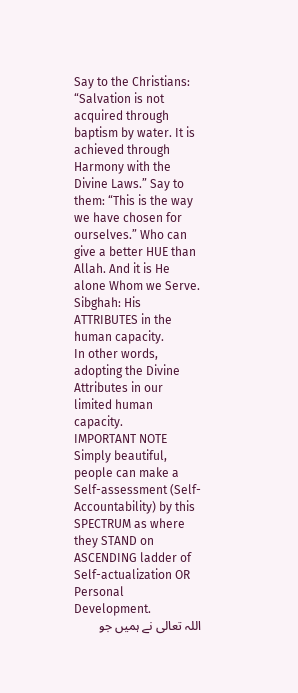Say to the Christians: “Salvation is not acquired through baptism by water. It is achieved through Harmony with the Divine Laws.” Say to them: “This is the way we have chosen for ourselves.” Who can give a better HUE than Allah. And it is He alone Whom we Serve.
Sibghah: His ATTRIBUTES in the human capacity.
In other words, adopting the Divine Attributes in our limited human capacity.
IMPORTANT NOTE
Simply beautiful, people can make a Self-assessment (Self-Accountability) by this SPECTRUM as where they STAND on ASCENDING ladder of Self-actualization OR Personal Development.
اللہ تعالی نے ہمیں جو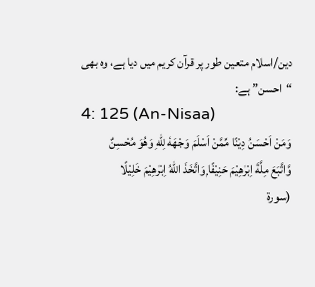دین/اسلام متعین طور پر قرآن کریم میں دیا ہے، وہ بھی “احسن” ہے:
4: 125 (An-Nisaa)
وَمَنْ اَحْسَنُ دِيْنًا مِّمَّنْ اَسْلَمَ وَجْهَهٗ لِلّٰهِ وَھُوَ مُحْسِنٌ
وَّاتَّبَعَ مِلَّةَ اِبْرٰهِيْمَ حَنِيْفًا ۭوَاتَّخَذَ اللّٰهُ اِبْرٰهِيْمَ خَلِيْلًا
(سورة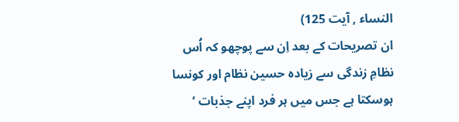النساء , آیت 125)
ان تصریحات کے بعد اِن سے پوچھو کہ اُس نظامِ زندگی سے زیادہ حسین نظام اور کونسا ہوسکتا ہے جس میں ہر فرد اپنے جذبات ‘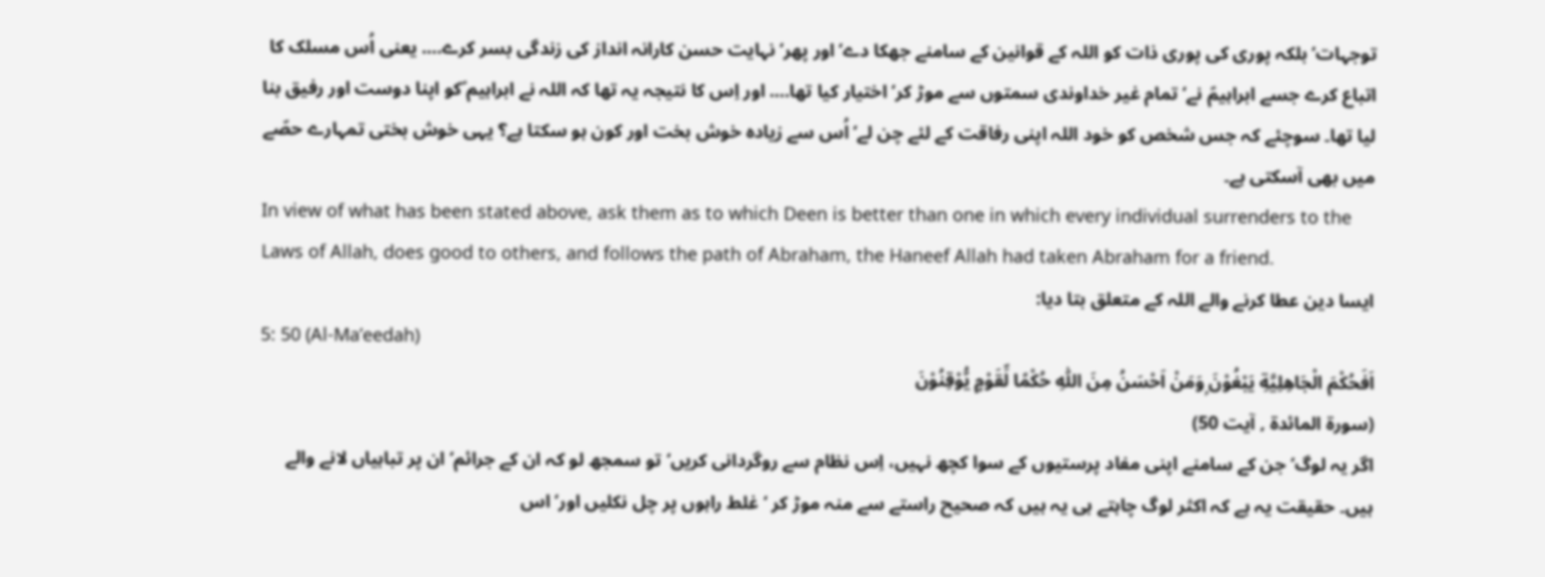توجہات‘ بلکہ پوری کی پوری ذات کو اللہ کے قوانین کے سامنے جھکا دے‘ اور پھر‘ نہایت حسن کارانہ انداز کی زندگی بسر کرے…. یعنی اُس مسلک کا اتباع کرے جسے ابراہیمؑ نے‘ تمام غیر خداوندی سمتوں سے موڑ کر‘ اختیار کیا تھا…. اور اِس کا نتیجہ یہ تھا کہ اللہ نے ابراہیم ؑکو اپنا دوست اور رفیق بنا لیا تھا۔ سوچئے کہ جس شخص کو خود اللہ اپنی رفاقت کے لئے چن لے‘ اُس سے زیادہ خوش بخت اور کون ہو سکتا ہے؟ یہی خوش بختی تمہارے حصّے میں بھی آسکتی ہے۔
In view of what has been stated above, ask them as to which Deen is better than one in which every individual surrenders to the Laws of Allah, does good to others, and follows the path of Abraham, the Haneef Allah had taken Abraham for a friend.
ایسا دین عطا کرنے والے اللہ کے متعلق بتا دیا:
5: 50 (Al-Ma’eedah)
اَفَحُكْمَ الْجَاهِلِيَّةِ يَبْغُوْنَ ۭوَمَنْ اَحْسَنُ مِنَ اللّٰهِ حُكْمًا لِّقَوْمٍ يُّوْقِنُوْنَ
(سورة المائدة , آیت 50)
اگر یہ لوگ‘ جن کے سامنے اپنی مفاد پرستیوں کے سوا کچھ نہیں، اِس نظام سے روگردانی کریں‘ تو سمجھ لو کہ ان کے جرائم‘ ان پر تباہیاں لانے والے ہیں۔ حقیقت یہ ہے کہ اکثر لوگ چاہتے ہی یہ ہیں کہ صحیح راستے سے منہ موڑ کر ‘ غلط راہوں پر چل نکلیں اور‘ اس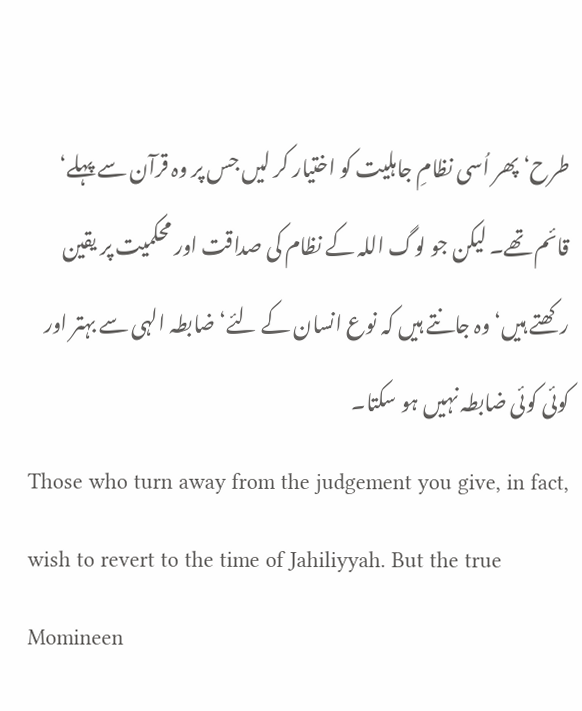طرح‘ پھر اُسی نظامِ جاہلیت کو اختیار کر لیں جس پر وہ قرآن سے پہلے‘ قائم تھے۔ لیکن جو لوگ اللہ کے نظام کی صداقت اور محکمیت پر یقین رکھتے ہیں‘ وہ جانتے ہیں کہ نوع انسان کے لئے‘ ضابطہ الہی سے بہتر اور کوئی کوئی ضابطہ نہیں ہو سکتا۔
Those who turn away from the judgement you give, in fact, wish to revert to the time of Jahiliyyah. But the true Momineen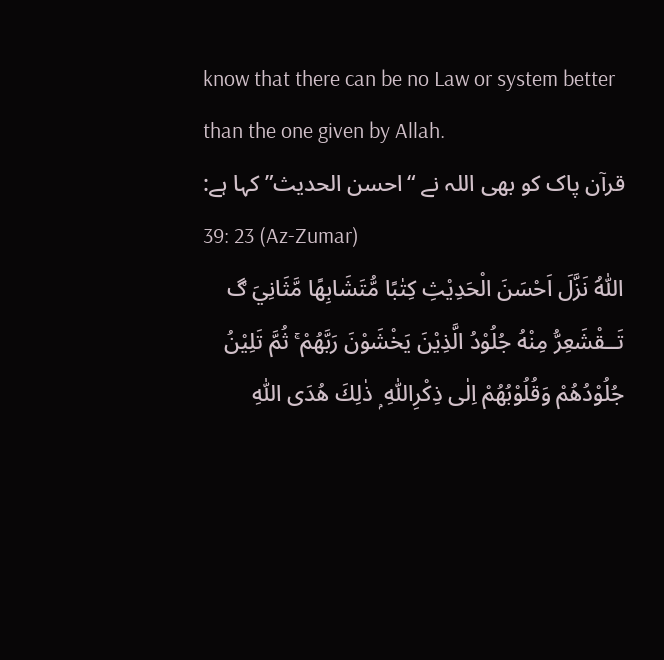know that there can be no Law or system better than the one given by Allah.
قرآن پاک کو بھی اللہ نے “احسن الحديث” کہا ہے:
39: 23 (Az-Zumar)
اَللّٰهُ نَزَّلَ اَحْسَنَ الْحَدِيْثِ كِتٰبًا مُّتَشَابِهًا مَّثَانِيَ ڰ تَــقْشَعِرُّ مِنْهُ جُلُوْدُ الَّذِيْنَ يَخْشَوْنَ رَبَّهُمْ ۚ ثُمَّ تَلِيْنُ جُلُوْدُهُمْ وَقُلُوْبُهُمْ اِلٰى ذِكْرِاللّٰهِ ۭ ذٰلِكَ هُدَى اللّٰهِ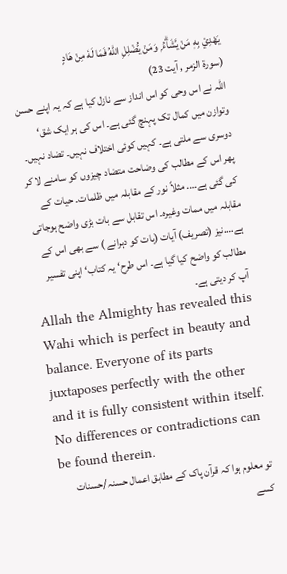يَهْدِيْ بِهٖ مَنْ يَّشَاۗءُ ۭ وَمَنْ يُّضْلِلِ اللّٰهُ فَمَا لَهٗ مِنْ هَادٍ
(سورة الزمر , آیت 23)
اللہ نے اس وحی کو اس انداز سے نازل کیا ہے کہ یہ اپنے حسن وتوازن میں کمال تک پہنچ گئی ہے۔ اس کی ہر ایک شق‘ دوسری سے ملتی ہے۔ کہیں کوئی اختلاف نہیں۔ تضاد نہیں۔ پھر اس کے مطالب کی وضاحت متضاد چیزوں کو سامنے لا کر کی گئی ہے…. مثلاً نور کے مقابلہ میں ظلمات۔ حیات کے مقابلہ میں ممات وغیرہ۔ اس تقابل سے بات بڑی واضح ہوجاتی ہے….نیز (تصریف) آیات (بات کو دہرانے ) سے بھی اس کے مطالب کو واضح کیا گیا ہے۔ اس طرح‘ یہ کتاب‘ اپنی تفسیر آپ کر دیتی ہے۔
Allah the Almighty has revealed this Wahi which is perfect in beauty and balance. Everyone of its parts juxtaposes perfectly with the other and it is fully consistent within itself. No differences or contradictions can be found therein.
تو معلوم ہوا کہ قرآن پاک کے مطابق اعمال حسنہ/حسنات کسے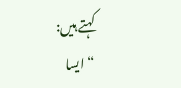کہتے ہیں:
“ایسا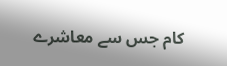کام جس سے معاشرے